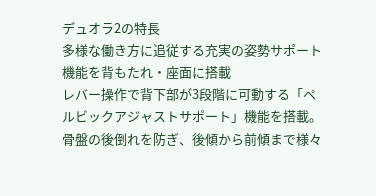デュオラ2の特長
多様な働き方に追従する充実の姿勢サポート機能を背もたれ・座面に搭載
レバー操作で背下部が3段階に可動する「ペルビックアジャストサポート」機能を搭載。骨盤の後倒れを防ぎ、後傾から前傾まで様々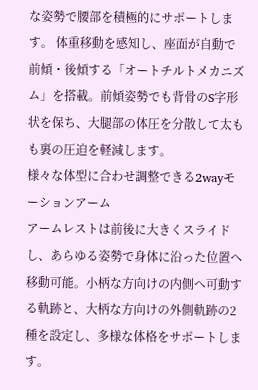な姿勢で腰部を積極的にサポートします。 体重移動を感知し、座面が自動で前傾・後傾する「オートチルトメカニズム」を搭載。前傾姿勢でも背骨のS字形状を保ち、大腿部の体圧を分散して太もも裏の圧迫を軽減します。
様々な体型に合わせ調整できる2wayモーションアーム
アームレストは前後に大きくスライドし、あらゆる姿勢で身体に沿った位置へ移動可能。小柄な方向けの内側へ可動する軌跡と、大柄な方向けの外側軌跡の2種を設定し、多様な体格をサポートします。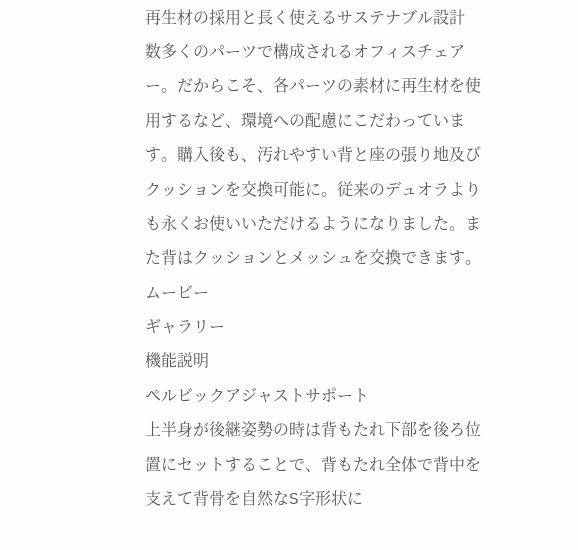再生材の採用と長く使えるサステナブル設計
数多くのパーツで構成されるオフィスチェアー。だからこそ、各パーツの素材に再生材を使用するなど、環境への配慮にこだわっています。購入後も、汚れやすい背と座の張り地及びクッションを交換可能に。従来のデュオラよりも永くお使いいただけるようになりました。また背はクッションとメッシュを交換できます。
ムービー
ギャラリー
機能説明
ペルビックアジャストサポート
上半身が後継姿勢の時は背もたれ下部を後ろ位置にセットすることで、背もたれ全体で背中を支えて背骨を自然なS字形状に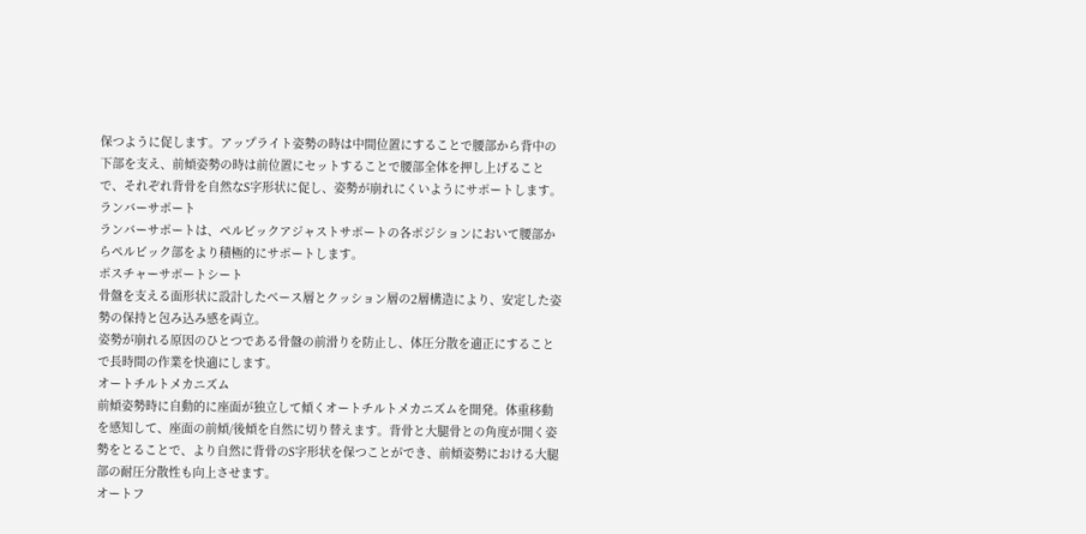保つように促します。アップライト姿勢の時は中間位置にすることで腰部から背中の下部を支え、前傾姿勢の時は前位置にセットすることで腰部全体を押し上げることで、それぞれ背骨を自然なS字形状に促し、姿勢が崩れにくいようにサポートします。
ランバーサポート
ランバーサポートは、ペルビックアジャストサポートの各ポジションにおいて腰部からペルビック部をより積極的にサポートします。
ポスチャーサポートシート
骨盤を支える面形状に設計したベース層とクッション層の2層構造により、安定した姿勢の保持と包み込み感を両立。
姿勢が崩れる原因のひとつである骨盤の前滑りを防止し、体圧分散を適正にすることで長時間の作業を快適にします。
オートチルトメカニズム
前傾姿勢時に自動的に座面が独立して傾くオートチルトメカニズムを開発。体重移動を感知して、座面の前傾/後傾を自然に切り替えます。背骨と大腿骨との角度が開く姿勢をとることで、より自然に背骨のS字形状を保つことができ、前傾姿勢における大腿部の耐圧分散性も向上させます。
オートフ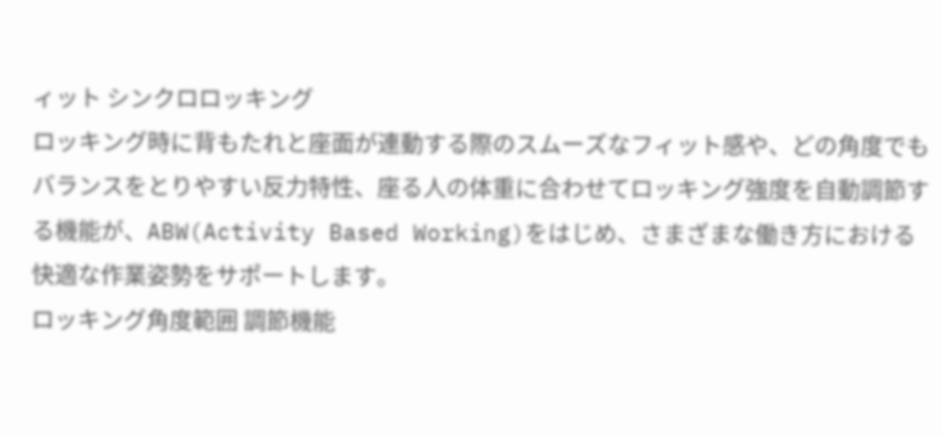ィット シンクロロッキング
ロッキング時に背もたれと座面が連動する際のスムーズなフィット感や、どの角度でもバランスをとりやすい反力特性、座る人の体重に合わせてロッキング強度を自動調節する機能が、ABW(Activity Based Working)をはじめ、さまざまな働き方における快適な作業姿勢をサポートします。
ロッキング角度範囲 調節機能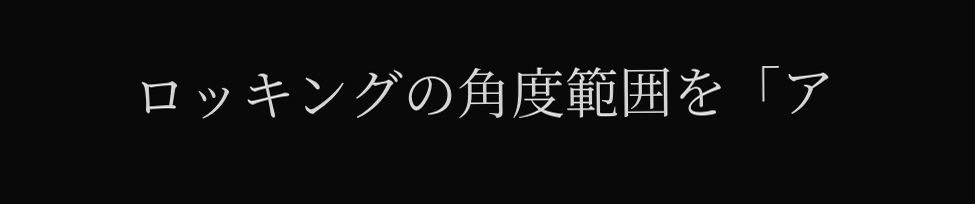ロッキングの角度範囲を「ア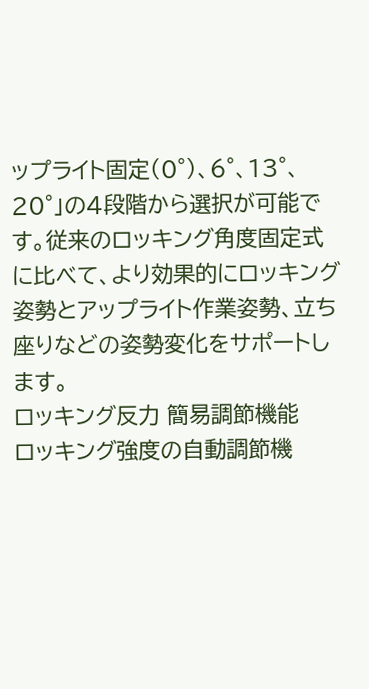ップライト固定(0°)、6°、13°、20°」の4段階から選択が可能です。従来のロッキング角度固定式に比べて、より効果的にロッキング姿勢とアップライト作業姿勢、立ち座りなどの姿勢変化をサポートします。
ロッキング反力 簡易調節機能
ロッキング強度の自動調節機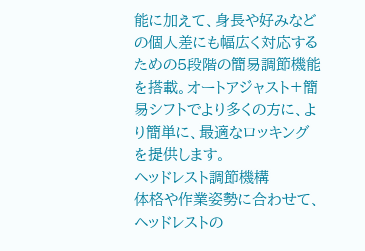能に加えて、身長や好みなどの個人差にも幅広く対応するための5段階の簡易調節機能を搭載。オートアジャスト+簡易シフトでより多くの方に、より簡単に、最適なロッキングを提供します。
ヘッドレスト調節機構
体格や作業姿勢に合わせて、ヘッドレストの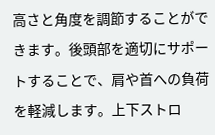高さと角度を調節することができます。後頭部を適切にサポートすることで、肩や首への負荷を軽減します。上下ストロ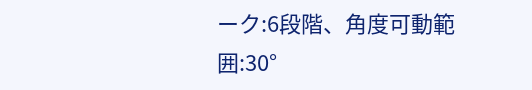ーク:6段階、角度可動範囲:30°